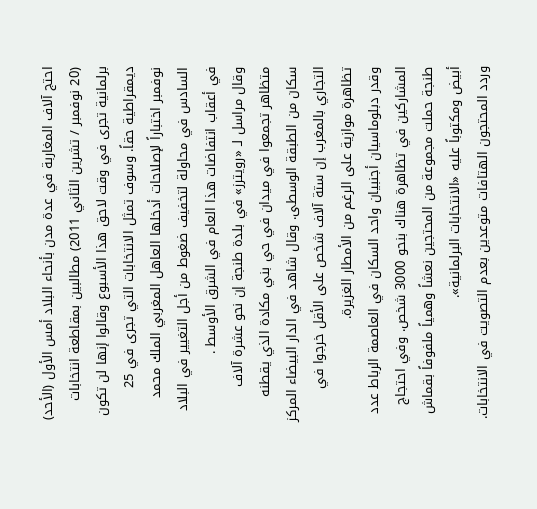احتج آلاف المغاربة في عدة مدن بأنحاء البلاد أمس الأول (الأحد) (20 نوفمبر / تشرين الثاني 2011) مطالبين بمقاطعة انتخابات برلمانية تجرى في وقت لاحق هذا الأسبوع وقالوا إنها لن تكون ديمقراطية حقاً. وسوف تمثل الانتخابات التي تجرى في 25 نوفمبر اختباراً لإصلاحات أدخلها العاهل المغربي الملك محمد السادس في محاولة لتخفيف ضغوط من أجل التغيير في البلاد في أعقاب انتفاضات هذا العام في الشرق الأوسط .
وقال مراسل لـ «رويترز» في بلدة طنجة إن نحو عشرة آلاف متظاهر تجمعوا في ميدان في حي بني مكادة الذي يقطنه سكان من الطبقة الوسطى. وقال شاهد في الدار البيضاء المركز التجاري بالمغرب إن ستة آلاف شخص على الأقل خرجوا في تظاهرة موازية على الرغم من الأمطار الغزيرة.
وقدر دبلوماسيان أجنبيان واحد السكان في العاصمة الرباط عدد المشاركين في تظاهرة هناك بنحو 3000 شخص. وفي احتجاج طنجة حملت مجموعة من المحتجين نعشاً وهمياً ملفوفاً بقماش أبيض ومكتوباً عليه «الانتخابات البرلمانية».
وردد المحتجون الهتافات متوعدين بعدم التصويت في الانتخابات.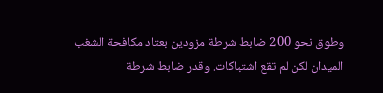وطوق نحو 200 ضابط شرطة مزودين بعتاد مكافحة الشغب الميدان لكن لم تقع اشتباكات. وقدر ضابط شرطة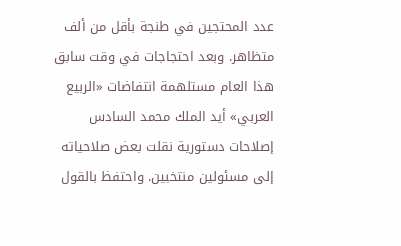عدد المحتجين في طنجة بأقل من ألف متظاهر. وبعد احتجاجات في وقت سابق هذا العام مستلهمة انتفاضات «الربيع العربي» أيد الملك محمد السادس إصلاحات دستورية نقلت بعض صلاحياته إلى مسئولين منتخبين. واحتفظ بالقول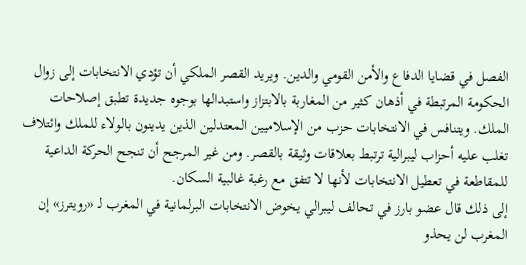الفصل في قضايا الدفاع والأمن القومي والدين. ويريد القصر الملكي أن تؤدي الانتخابات إلى زوال الحكومة المرتبطة في أذهان كثير من المغاربة بالابتزاز واستبدالها بوجوه جديدة تطبق إصلاحات الملك. ويتنافس في الانتخابات حزب من الإسلاميين المعتدلين الذين يدينون بالولاء للملك وائتلاف تغلب عليه أحزاب ليبرالية ترتبط بعلاقات وثيقة بالقصر. ومن غير المرجح أن تنجح الحركة الداعية للمقاطعة في تعطيل الانتخابات لأنها لا تتفق مع رغبة غالبية السكان.
إلى ذلك قال عضو بارز في تحالف ليبرالي يخوض الانتخابات البرلمانية في المغرب لـ «رويترز» إن المغرب لن يحذو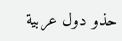حذو دول عربية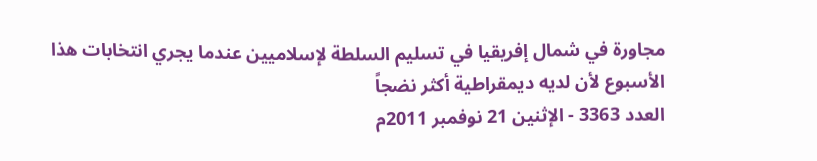مجاورة في شمال إفريقيا في تسليم السلطة لإسلاميين عندما يجري انتخابات هذا الأسبوع لأن لديه ديمقراطية أكثر نضجاً
العدد 3363 - الإثنين 21 نوفمبر 2011م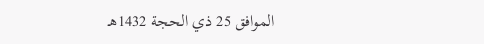الموافق 25 ذي الحجة 1432هـ